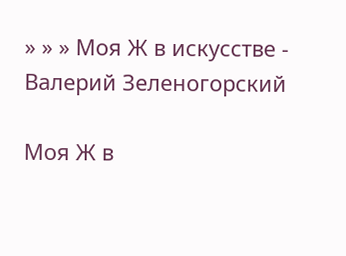» » » Моя Ж в искусстве - Валерий Зеленогорский

Моя Ж в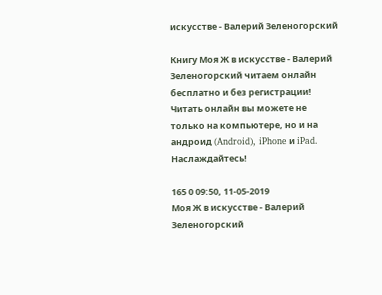искусстве - Валерий Зеленогорский

Книгу Моя Ж в искусстве - Валерий Зеленогорский читаем онлайн бесплатно и без регистрации! Читать онлайн вы можете не только на компьютере, но и на андроид (Android), iPhone и iPad. Наслаждайтесь!

165 0 09:50, 11-05-2019
Моя Ж в искусстве - Валерий Зеленогорский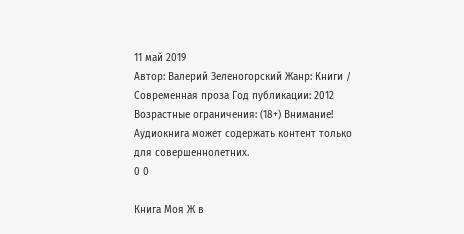11 май 2019
Автор: Валерий Зеленогорский Жанр: Книги / Современная проза Год публикации: 2012 Возрастные ограничения: (18+) Внимание! Аудиокнига может содержать контент только для совершеннолетних.
0 0

Книга Моя Ж в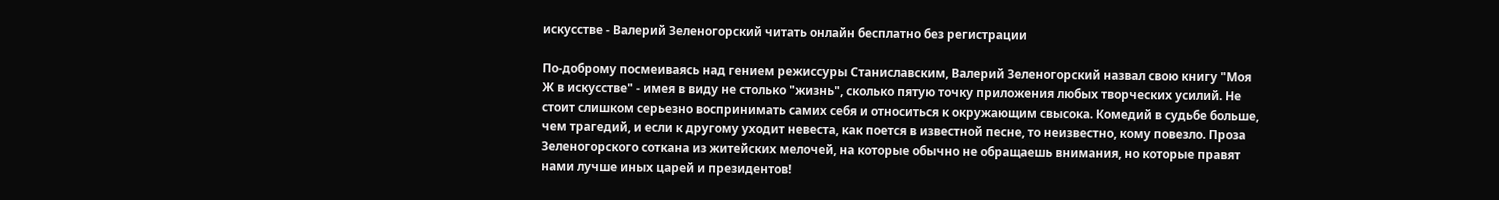искусстве - Валерий Зеленогорский читать онлайн бесплатно без регистрации

По-доброму посмеиваясь над гением режиссуры Станиславским, Валерий Зеленогорский назвал свою книгу "Моя Ж в искусстве" - имея в виду не столько "жизнь", сколько пятую точку приложения любых творческих усилий. Не стоит слишком серьезно воспринимать самих себя и относиться к окружающим свысока. Комедий в судьбе больше, чем трагедий, и если к другому уходит невеста, как поется в известной песне, то неизвестно, кому повезло. Проза Зеленогорского соткана из житейских мелочей, на которые обычно не обращаешь внимания, но которые правят нами лучше иных царей и президентов!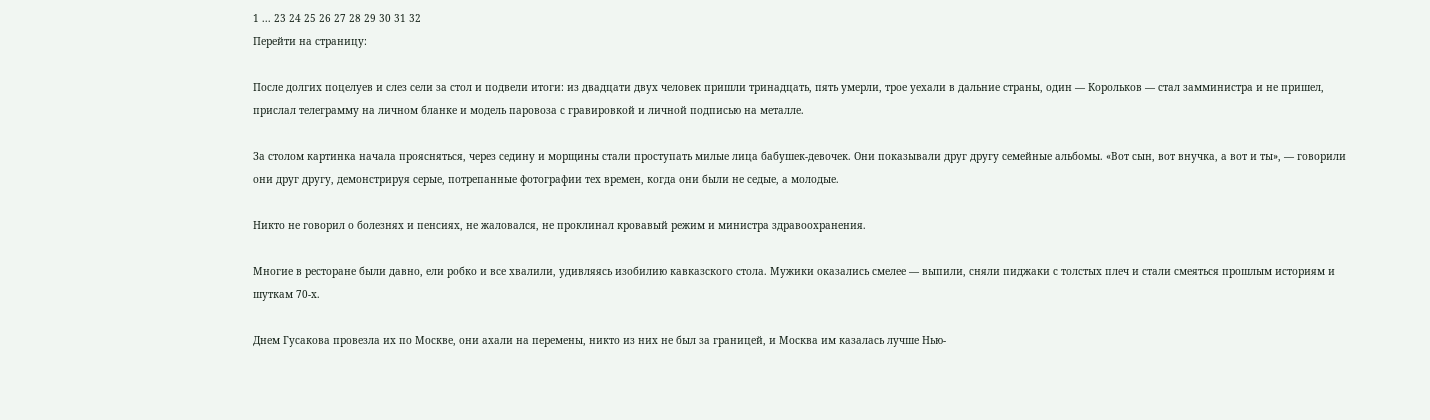1 ... 23 24 25 26 27 28 29 30 31 32
Перейти на страницу:

После долгих поцелуев и слез сели за стол и подвели итоги: из двадцати двух человек пришли тринадцать, пять умерли, трое уехали в дальние страны, один — Корольков — стал замминистра и не пришел, прислал телеграмму на личном бланке и модель паровоза с гравировкой и личной подписью на металле.

За столом картинка начала проясняться, через седину и морщины стали проступать милые лица бабушек-девочек. Они показывали друг другу семейные альбомы. «Вот сын, вот внучка, а вот и ты», — говорили они друг другу, демонстрируя серые, потрепанные фотографии тех времен, когда они были не седые, а молодые.

Никто не говорил о болезнях и пенсиях, не жаловался, не проклинал кровавый режим и министра здравоохранения.

Многие в ресторане были давно, ели робко и все хвалили, удивляясь изобилию кавказского стола. Мужики оказались смелее — выпили, сняли пиджаки с толстых плеч и стали смеяться прошлым историям и шуткам 70-х.

Днем Гусакова провезла их по Москве, они ахали на перемены, никто из них не был за границей, и Москва им казалась лучше Нью-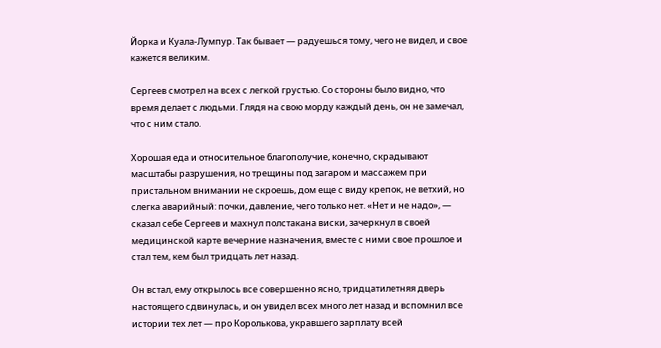Йорка и Куала-Лумпур. Так бывает — радуешься тому, чего не видел, и свое кажется великим.

Сергеев смотрел на всех с легкой грустью. Со стороны было видно, что время делает с людьми. Глядя на свою морду каждый день, он не замечал, что с ним стало.

Хорошая еда и относительное благополучие, конечно, скрадывают масштабы разрушения, но трещины под загаром и массажем при пристальном внимании не скроешь, дом еще с виду крепок, не ветхий, но слегка аварийный: почки, давление, чего только нет. «Нет и не надо», — сказал себе Сергеев и махнул полстакана виски, зачеркнул в своей медицинской карте вечерние назначения, вместе с ними свое прошлое и стал тем, кем был тридцать лет назад.

Он встал, ему открылось все совершенно ясно, тридцатилетняя дверь настоящего сдвинулась, и он увидел всех много лет назад и вспомнил все истории тех лет — про Королькова, укравшего зарплату всей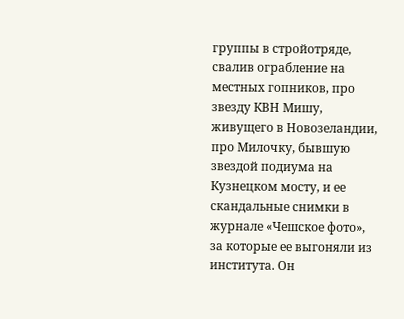группы в стройотряде, свалив ограбление на местных гопников, про звезду КВН Мишу, живущего в Новозеландии, про Милочку, бывшую звездой подиума на Кузнецком мосту, и ее скандальные снимки в журнале «Чешское фото», за которые ее выгоняли из института. Он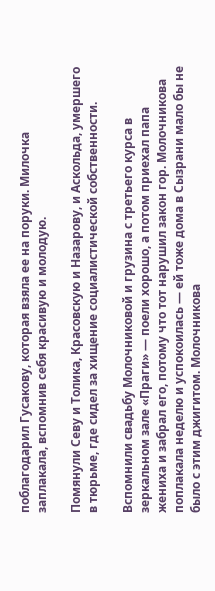поблагодарил Гусакову, которая взяла ее на поруки. Милочка заплакала, вспомнив себя красивую и молодую.

Помянули Севу и Толика, Красовскую и Назарову, и Аскольда, умершего в тюрьме, где сидел за хищение социалистической собственности.

Вспомнили свадьбу Молочниковой и грузина с третьего курса в зеркальном зале «Праги» — поели хорошо, а потом приехал папа жениха и забрал его, потому что тот нарушил закон гор. Молочникова поплакала неделю и успокоилась — ей тоже дома в Сызрани мало бы не было с этим джигитом. Молочникова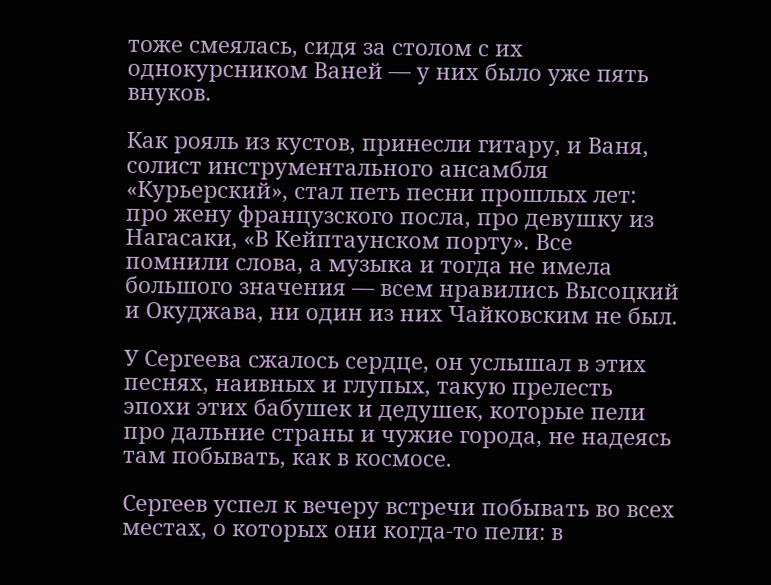тоже смеялась, сидя за столом с их однокурсником Ваней — у них было уже пять внуков.

Как рояль из кустов, принесли гитару, и Ваня, солист инструментального ансамбля «Курьерский», стал петь песни прошлых лет: про жену французского посла, про девушку из Нагасаки, «В Кейптаунском порту». Все помнили слова, а музыка и тогда не имела большого значения — всем нравились Высоцкий и Окуджава, ни один из них Чайковским не был.

У Сергеева сжалось сердце, он услышал в этих песнях, наивных и глупых, такую прелесть эпохи этих бабушек и дедушек, которые пели про дальние страны и чужие города, не надеясь там побывать, как в космосе.

Сергеев успел к вечеру встречи побывать во всех местах, о которых они когда-то пели: в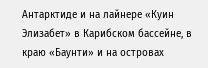Антарктиде и на лайнере «Куин Элизабет» в Карибском бассейне, в краю «Баунти» и на островах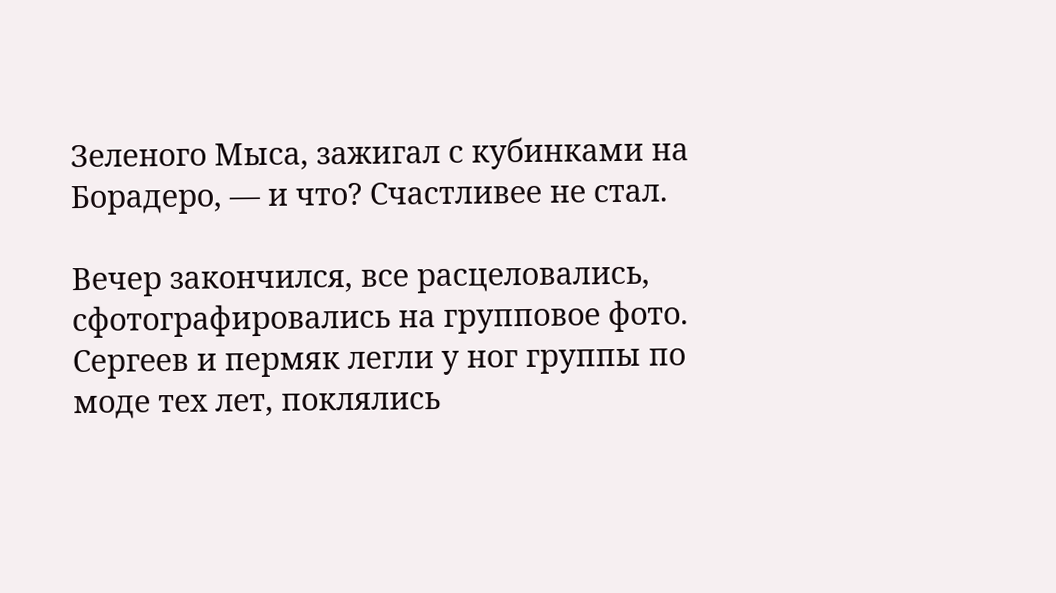Зеленого Мыса, зажигал с кубинками на Борадеро, — и что? Счастливее не стал.

Вечер закончился, все расцеловались, сфотографировались на групповое фото. Сергеев и пермяк легли у ног группы по моде тех лет, поклялись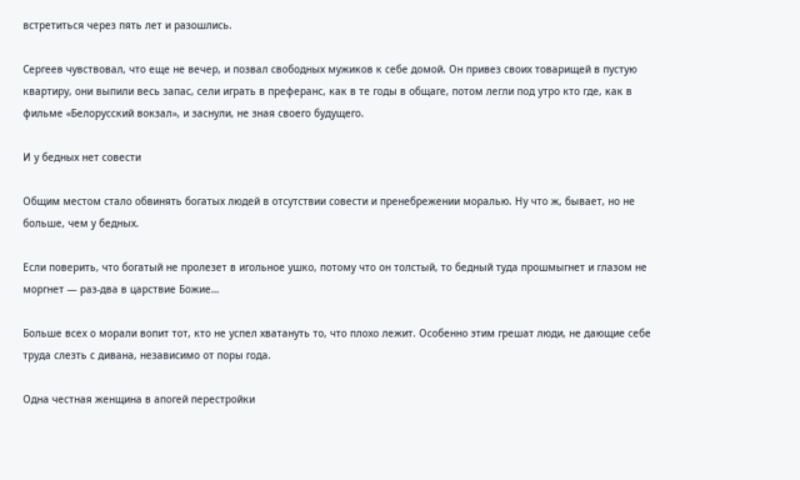встретиться через пять лет и разошлись.

Сергеев чувствовал, что еще не вечер, и позвал свободных мужиков к себе домой. Он привез своих товарищей в пустую квартиру, они выпили весь запас, сели играть в преферанс, как в те годы в общаге, потом легли под утро кто где, как в фильме «Белорусский вокзал», и заснули, не зная своего будущего.

И у бедных нет совести

Общим местом стало обвинять богатых людей в отсутствии совести и пренебрежении моралью. Ну что ж, бывает, но не больше, чем у бедных.

Если поверить, что богатый не пролезет в игольное ушко, потому что он толстый, то бедный туда прошмыгнет и глазом не моргнет — раз-два в царствие Божие…

Больше всех о морали вопит тот, кто не успел хватануть то, что плохо лежит. Особенно этим грешат люди, не дающие себе труда слезть с дивана, независимо от поры года.

Одна честная женщина в апогей перестройки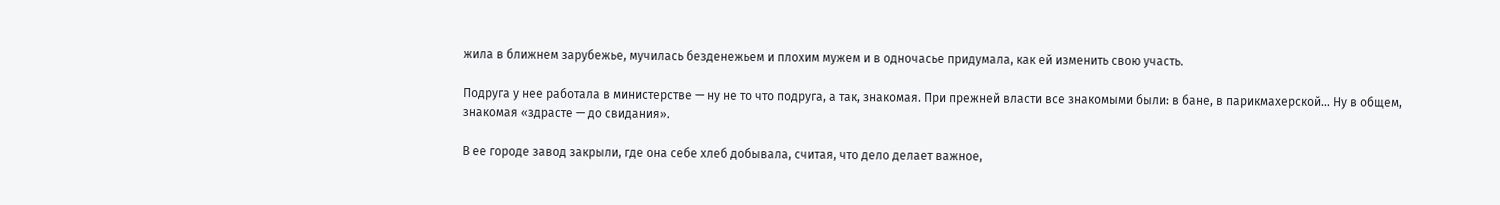жила в ближнем зарубежье, мучилась безденежьем и плохим мужем и в одночасье придумала, как ей изменить свою участь.

Подруга у нее работала в министерстве — ну не то что подруга, а так, знакомая. При прежней власти все знакомыми были: в бане, в парикмахерской… Ну в общем, знакомая «здрасте — до свидания».

В ее городе завод закрыли, где она себе хлеб добывала, считая, что дело делает важное,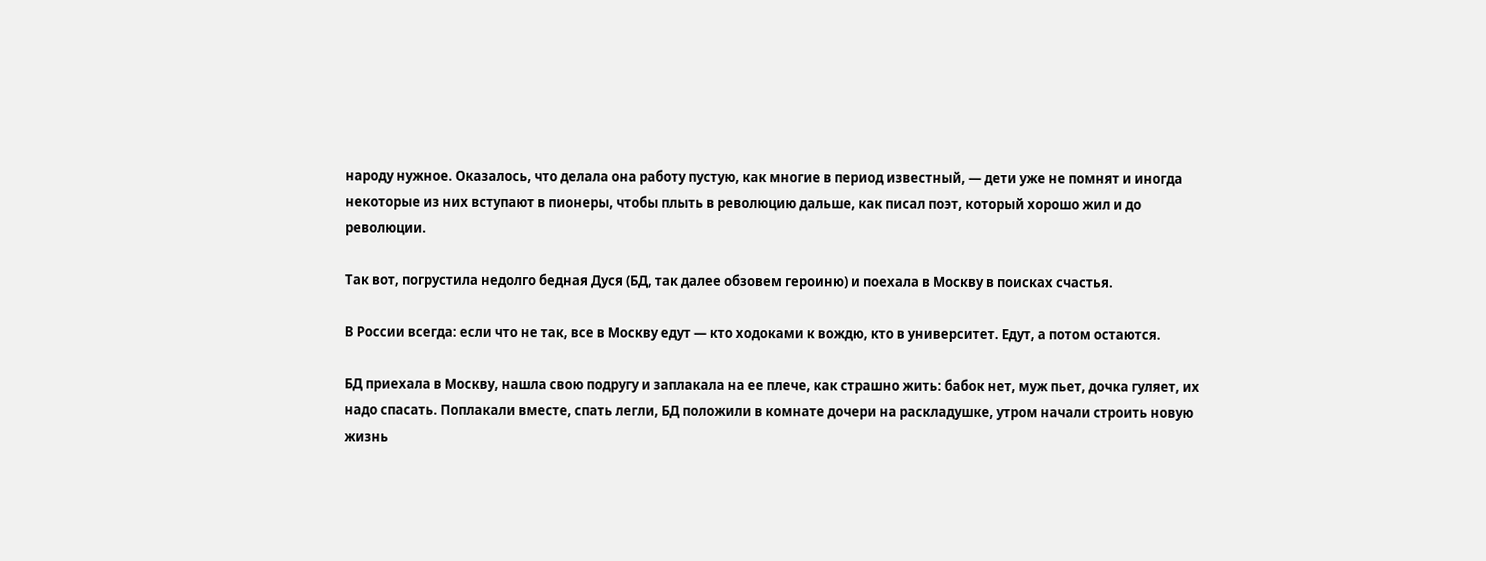народу нужное. Оказалось, что делала она работу пустую, как многие в период известный, — дети уже не помнят и иногда некоторые из них вступают в пионеры, чтобы плыть в революцию дальше, как писал поэт, который хорошо жил и до революции.

Так вот, погрустила недолго бедная Дуся (БД, так далее обзовем героиню) и поехала в Москву в поисках счастья.

В России всегда: если что не так, все в Москву едут — кто ходоками к вождю, кто в университет. Едут, а потом остаются.

БД приехала в Москву, нашла свою подругу и заплакала на ее плече, как страшно жить: бабок нет, муж пьет, дочка гуляет, их надо спасать. Поплакали вместе, спать легли, БД положили в комнате дочери на раскладушке, утром начали строить новую жизнь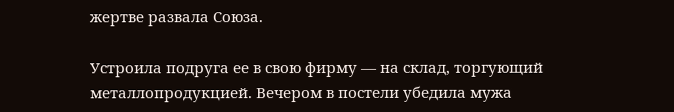жертве развала Союза.

Устроила подруга ее в свою фирму — на склад, торгующий металлопродукцией. Вечером в постели убедила мужа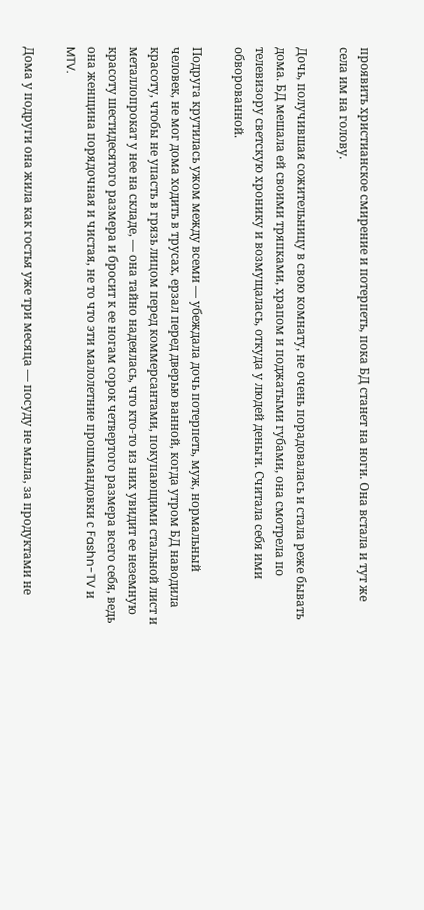проявить христианское смирение и потерпеть, пока БД станет на ноги. Она встала и тут же села им на голову.

Дочь, получившая сожительницу в свою комнату, не очень порадовалась и стала реже бывать дома. БД мешала ей своими тряпками, храпом и поджатыми губами, она смотрела по телевизору светскую хронику и возмущалась, откуда у людей деньги. Считала себя ими обворованной.

Подруга крутилась ужом между всеми — убеждала дочь потерпеть, муж, нормальный человек, не мог дома ходить в трусах, ерзал перед дверью ванной, когда утром БД наводила красоту, чтобы не упасть в грязь лицом перед коммерсантами, покупающими стальной лист и металлопрокат у нее на складе, — она тайно надеялась, что кто-то из них увидит ее неземную красоту шестидесятого размера и бросит к ее ногам сорок четвертого размера всего себя, ведь она женщина порядочная и чистая, не то что эти малолетние прошмандовки с Fashn-TV и MTV.

Дома у подруги она жила как гостья уже три месяца — посуду не мыла, за продуктами не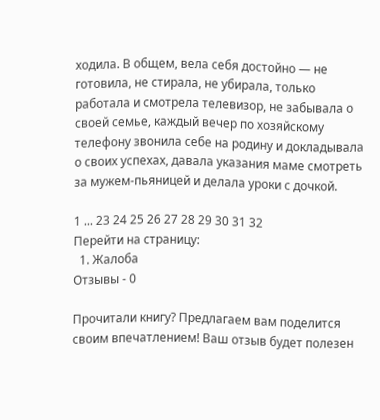ходила. В общем, вела себя достойно — не готовила, не стирала, не убирала, только работала и смотрела телевизор, не забывала о своей семье, каждый вечер по хозяйскому телефону звонила себе на родину и докладывала о своих успехах, давала указания маме смотреть за мужем-пьяницей и делала уроки с дочкой.

1 ... 23 24 25 26 27 28 29 30 31 32
Перейти на страницу:
  1. Жалоба
Отзывы - 0

Прочитали книгу? Предлагаем вам поделится своим впечатлением! Ваш отзыв будет полезен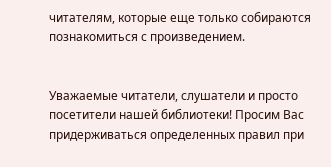читателям, которые еще только собираются познакомиться с произведением.


Уважаемые читатели, слушатели и просто посетители нашей библиотеки! Просим Вас придерживаться определенных правил при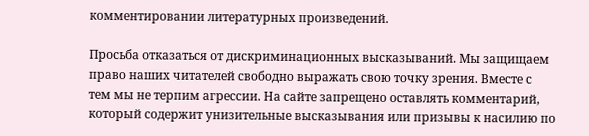комментировании литературных произведений.

Просьба отказаться от дискриминационных высказываний. Мы защищаем право наших читателей свободно выражать свою точку зрения. Вместе с тем мы не терпим агрессии. На сайте запрещено оставлять комментарий, который содержит унизительные высказывания или призывы к насилию по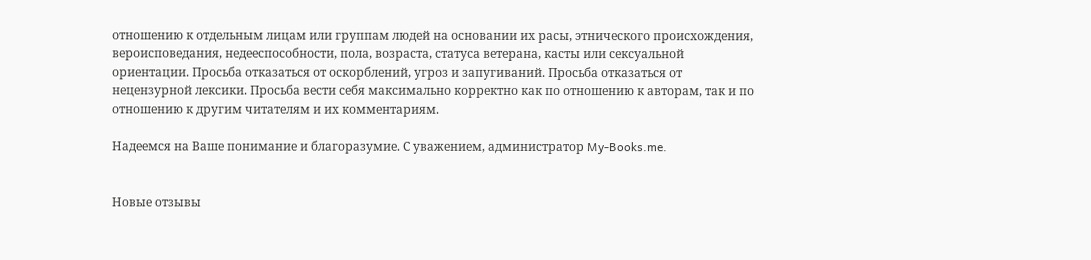отношению к отдельным лицам или группам людей на основании их расы, этнического происхождения, вероисповедания, недееспособности, пола, возраста, статуса ветерана, касты или сексуальной ориентации. Просьба отказаться от оскорблений, угроз и запугиваний. Просьба отказаться от нецензурной лексики. Просьба вести себя максимально корректно как по отношению к авторам, так и по отношению к другим читателям и их комментариям.

Надеемся на Ваше понимание и благоразумие. С уважением, администратор My-Books.me.


Новые отзывы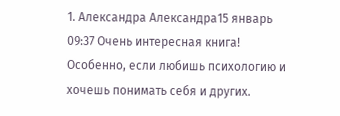1. Александра Александра15 январь 09:37 Очень интересная книга! Особенно, если любишь психологию и хочешь понимать себя и других.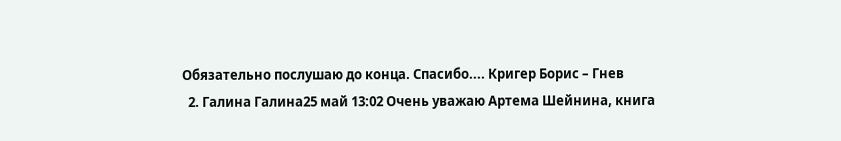Обязательно послушаю до конца. Спасибо.... Кригер Борис – Гнев
  2. Галина Галина25 май 13:02 Очень уважаю Артема Шейнина, книга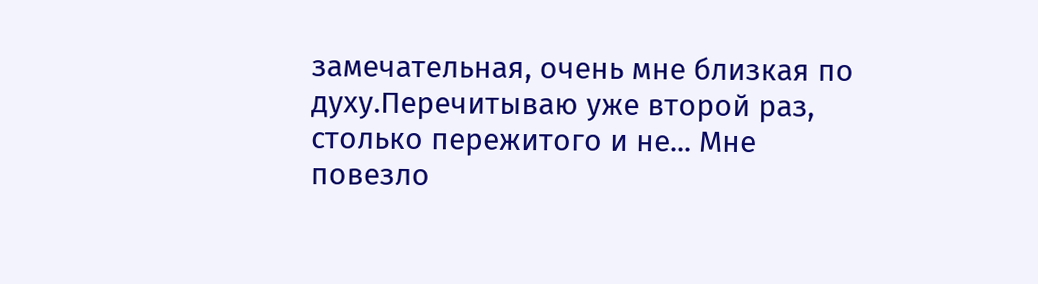замечательная, очень мне близкая по духу.Перечитываю уже второй раз, столько пережитого и не... Мне повезло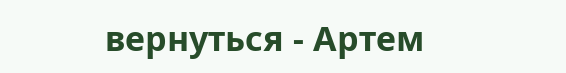вернуться - Артем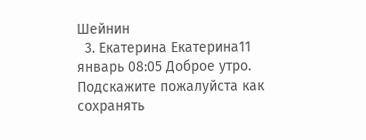Шейнин
  3. Екатерина Екатерина11 январь 08:05 Доброе утро. Подскажите пожалуйста как сохранять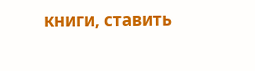книги, ставить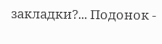закладки?... Подонок -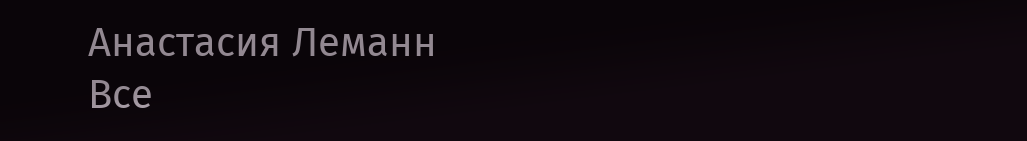Анастасия Леманн
Все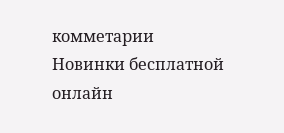комметарии
Новинки бесплатной онлайн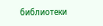библиотеки